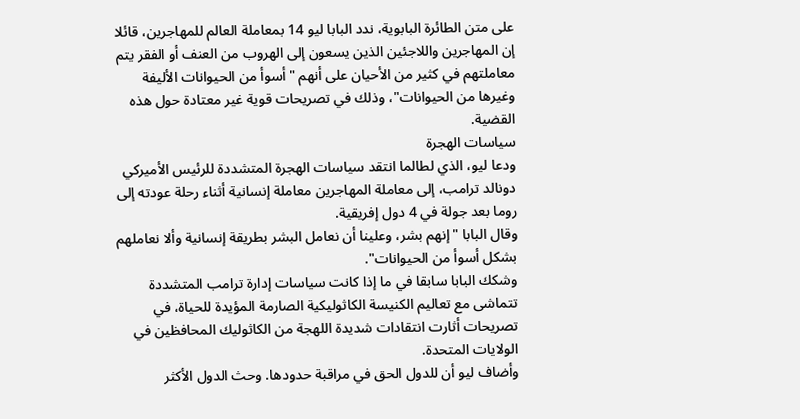على متن الطائرة البابوية، ندد البابا ليو 14 بمعاملة العالم للمهاجرين، قائلا إن المهاجرين واللاجئين الذين يسعون إلى الهروب من العنف أو الفقر يتم معاملتهم في كثير من الأحيان على أنهم "أسوأ من الحيوانات الأليفة وغيرها من الحيوانات"، وذلك في تصريحات قوية غير معتادة حول هذه القضية.
سياسات الهجرة
ودعا ليو، الذي لطالما انتقد سياسات الهجرة المتشددة للرئيس الأميركي دونالد ترامب، إلى معاملة المهاجرين معاملة إنسانية أثناء رحلة عودته إلى روما بعد جولة في 4 دول إفريقية.
وقال البابا "إنهم بشر، وعلينا أن نعامل البشر بطريقة إنسانية وألا نعاملهم بشكل أسوأ من الحيوانات".
وشكك البابا سابقا في ما إذا كانت سياسات إدارة ترامب المتشددة تتماشى مع تعاليم الكنيسة الكاثوليكية الصارمة المؤيدة للحياة، في تصريحات أثارت انتقادات شديدة اللهجة من الكاثوليك المحافظين في الولايات المتحدة.
وأضاف ليو أن للدول الحق في مراقبة حدودها. وحث الدول الأكثر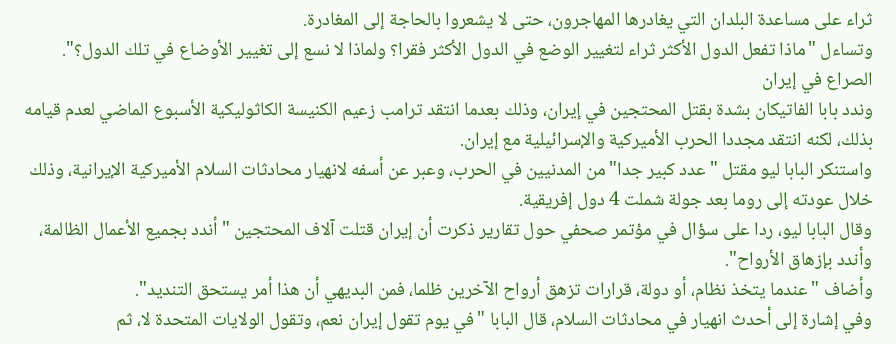ثراء على مساعدة البلدان التي يغادرها المهاجرون، حتى لا يشعروا بالحاجة إلى المغادرة.
وتساءل "ماذا تفعل الدول الأكثر ثراء لتغيير الوضع في الدول الأكثر فقرا؟ ولماذا لا نسع إلى تغيير الأوضاع في تلك الدول؟".
الصراع في إيران
وندد بابا الفاتيكان بشدة بقتل المحتجين في إيران، وذلك بعدما انتقد ترامب زعيم الكنيسة الكاثوليكية الأسبوع الماضي لعدم قيامه بذلك، لكنه انتقد مجددا الحرب الأميركية والإسرائيلية مع إيران.
واستنكر البابا ليو مقتل "عدد كبير جدا" من المدنيين في الحرب، وعبر عن أسفه لانهيار محادثات السلام الأميركية الإيرانية، وذلك خلال عودته إلى روما بعد جولة شملت 4 دول إفريقية.
وقال البابا ليو، ردا على سؤال في مؤتمر صحفي حول تقارير ذكرت أن إيران قتلت آلاف المحتجين "أندد بجميع الأعمال الظالمة، وأندد بإزهاق الأرواح".
وأضاف "عندما يتخذ نظام، أو دولة، قرارات تزهق أرواح الآخرين ظلما، فمن البديهي أن هذا أمر يستحق التنديد".
وفي إشارة إلى أحدث انهيار في محادثات السلام، قال البابا "في يوم تقول إيران نعم، وتقول الولايات المتحدة لا، ثم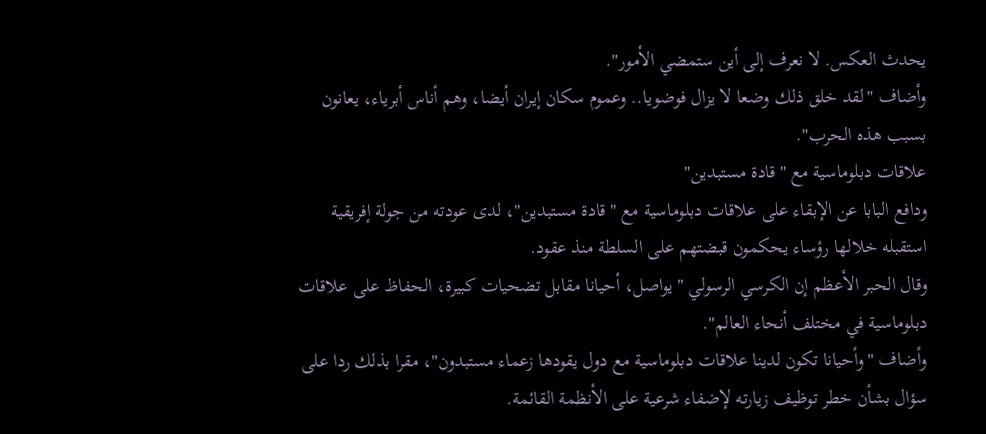يحدث العكس. لا نعرف إلى أين ستمضي الأمور".
وأضاف "لقد خلق ذلك وضعا لا يزال فوضويا.. وعموم سكان إيران أيضا، وهم أناس أبرياء، يعانون بسبب هذه الحرب".
علاقات دبلوماسية مع "قادة مستبدين"
ودافع البابا عن الإبقاء على علاقات دبلوماسية مع "قادة مستبدين"، لدى عودته من جولة إفريقية استقبله خلالها رؤساء يحكمون قبضتهم على السلطة منذ عقود.
وقال الحبر الأعظم إن الكرسي الرسولي "يواصل، أحيانا مقابل تضحيات كبيرة، الحفاظ على علاقات دبلوماسية في مختلف أنحاء العالم".
وأضاف "وأحيانا تكون لدينا علاقات دبلوماسية مع دول يقودها زعماء مستبدون"، مقرا بذلك ردا على سؤال بشأن خطر توظيف زيارته لإضفاء شرعية على الأنظمة القائمة.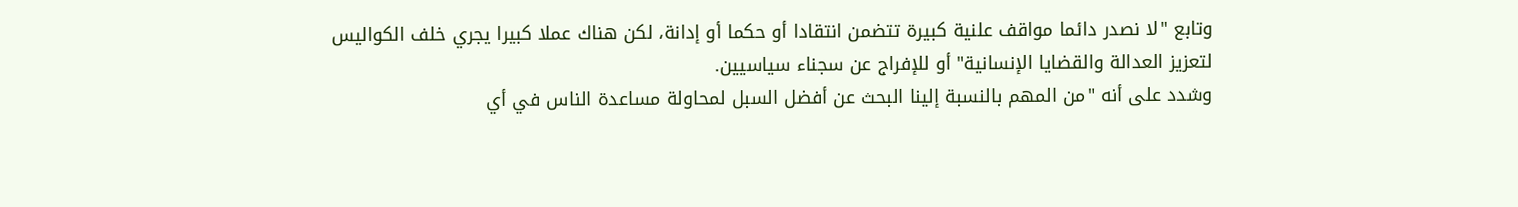وتابع "لا نصدر دائما مواقف علنية كبيرة تتضمن انتقادا أو حكما أو إدانة، لكن هناك عملا كبيرا يجري خلف الكواليس لتعزيز العدالة والقضايا الإنسانية" أو للإفراج عن سجناء سياسيين.
وشدد على أنه "من المهم بالنسبة إلينا البحث عن أفضل السبل لمحاولة مساعدة الناس في أي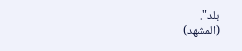بلد".
(المشهد)